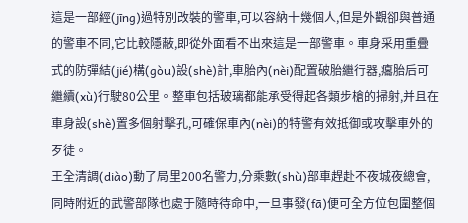這是一部經(jīng)過特別改裝的警車,可以容納十幾個人,但是外觀卻與普通的警車不同,它比較隱蔽,即從外面看不出來這是一部警車。車身采用重疊式的防彈結(jié)構(gòu)設(shè)計,車胎內(nèi)配置破胎繼行器,癟胎后可繼續(xù)行駛80公里。整車包括玻璃都能承受得起各類步槍的掃射,并且在車身設(shè)置多個射擊孔,可確保車內(nèi)的特警有效抵御或攻擊車外的歹徒。
王全清調(diào)動了局里200名警力,分乘數(shù)部車趕赴不夜城夜總會,同時附近的武警部隊也處于隨時待命中,一旦事發(fā)便可全方位包圍整個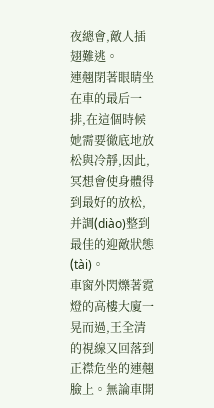夜總會,敵人插翅難逃。
連翹閉著眼睛坐在車的最后一排,在這個時候她需要徹底地放松與冷靜,因此,冥想會使身體得到最好的放松,并調(diào)整到最佳的迎敵狀態(tài)。
車窗外閃爍著霓燈的高樓大廈一晃而過,王全清的視線又回落到正襟危坐的連翹臉上。無論車開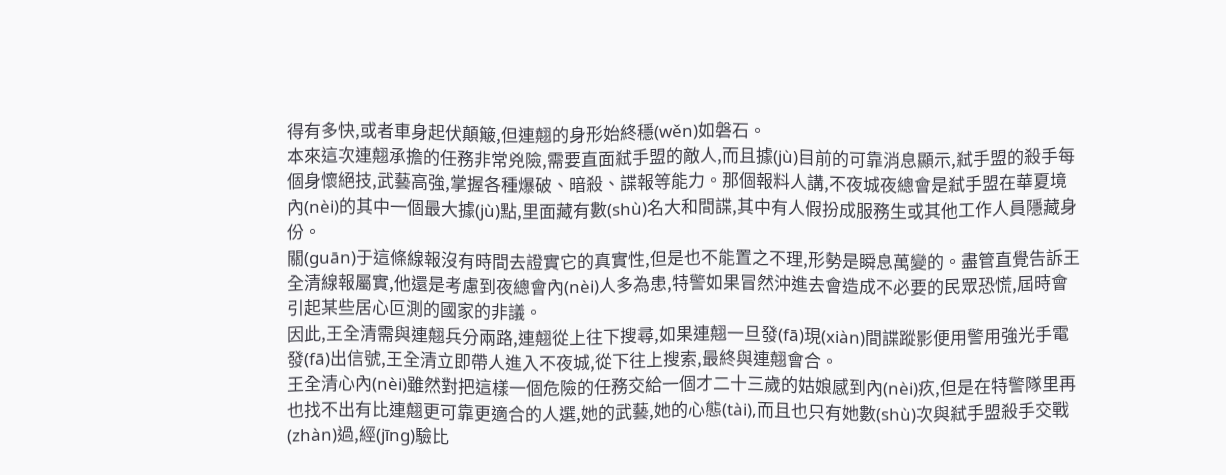得有多快,或者車身起伏顛簸,但連翹的身形始終穩(wěn)如磐石。
本來這次連翹承擔的任務非常兇險,需要直面弒手盟的敵人,而且據(jù)目前的可靠消息顯示,弒手盟的殺手每個身懷絕技,武藝高強,掌握各種爆破、暗殺、諜報等能力。那個報料人講,不夜城夜總會是弒手盟在華夏境內(nèi)的其中一個最大據(jù)點,里面藏有數(shù)名大和間諜,其中有人假扮成服務生或其他工作人員隱藏身份。
關(guān)于這條線報沒有時間去證實它的真實性,但是也不能置之不理,形勢是瞬息萬變的。盡管直覺告訴王全清線報屬實,他還是考慮到夜總會內(nèi)人多為患,特警如果冒然沖進去會造成不必要的民眾恐慌,屆時會引起某些居心叵測的國家的非議。
因此,王全清需與連翹兵分兩路,連翹從上往下搜尋,如果連翹一旦發(fā)現(xiàn)間諜蹤影便用警用強光手電發(fā)出信號,王全清立即帶人進入不夜城,從下往上搜索,最終與連翹會合。
王全清心內(nèi)雖然對把這樣一個危險的任務交給一個才二十三歲的姑娘感到內(nèi)疚,但是在特警隊里再也找不出有比連翹更可靠更適合的人選,她的武藝,她的心態(tài),而且也只有她數(shù)次與弒手盟殺手交戰(zhàn)過,經(jīng)驗比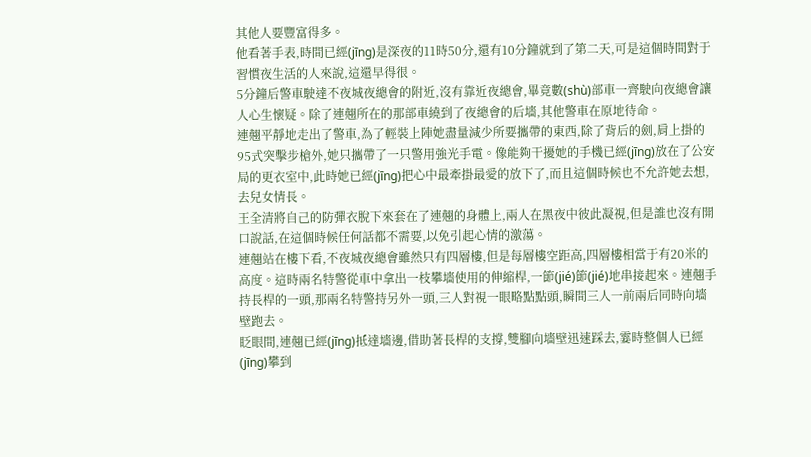其他人要豐富得多。
他看著手表,時間已經(jīng)是深夜的11時50分,還有10分鐘就到了第二天,可是這個時間對于習慣夜生活的人來說,這還早得很。
5分鐘后警車駛達不夜城夜總會的附近,沒有靠近夜總會,畢竟數(shù)部車一齊駛向夜總會讓人心生懷疑。除了連翹所在的那部車繞到了夜總會的后墻,其他警車在原地待命。
連翹平靜地走出了警車,為了輕裝上陣她盡量減少所要攜帶的東西,除了背后的劍,肩上掛的95式突擊步槍外,她只攜帶了一只警用強光手電。像能夠干擾她的手機已經(jīng)放在了公安局的更衣室中,此時她已經(jīng)把心中最牽掛最愛的放下了,而且這個時候也不允許她去想,去兒女情長。
王全清將自己的防彈衣脫下來套在了連翹的身體上,兩人在黑夜中彼此凝視,但是誰也沒有開口說話,在這個時候任何話都不需要,以免引起心情的激蕩。
連翹站在樓下看,不夜城夜總會雖然只有四層樓,但是每層樓空距高,四層樓相當于有20米的高度。這時兩名特警從車中拿出一枝攀墻使用的伸縮桿,一節(jié)節(jié)地串接起來。連翹手持長桿的一頭,那兩名特警持另外一頭,三人對視一眼略點點頭,瞬間三人一前兩后同時向墻壁跑去。
眨眼間,連翹已經(jīng)抵達墻邊,借助著長桿的支撐,雙腳向墻壁迅速踩去,霎時整個人已經(jīng)攀到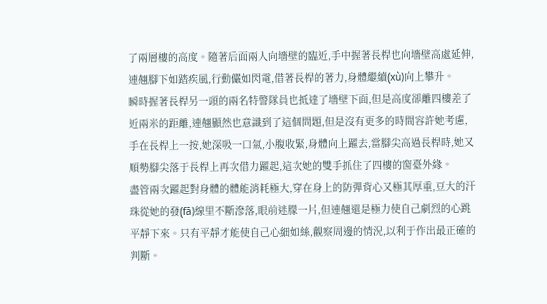了兩層樓的高度。隨著后面兩人向墻壁的臨近,手中握著長桿也向墻壁高處延伸,連翹腳下如踏疾風,行動儼如閃電,借著長桿的著力,身體繼續(xù)向上攀升。
瞬時握著長桿另一頭的兩名特警隊員也抵達了墻壁下面,但是高度卻離四樓差了近兩米的距離,連翹顯然也意識到了這個問題,但是沒有更多的時間容許她考慮,手在長桿上一按,她深吸一口氣,小腹收緊,身體向上躍去,當腳尖高過長桿時,她又順勢腳尖落于長桿上再次借力躍起,這次她的雙手抓住了四樓的窗臺外緣。
盡管兩次躍起對身體的體能消耗極大,穿在身上的防彈背心又極其厚重,豆大的汗珠從她的發(fā)線里不斷滲落,眼前迷朦一片,但連翹還是極力使自己劇烈的心跳平靜下來。只有平靜才能使自己心細如絲,觀察周邊的情況,以利于作出最正確的判斷。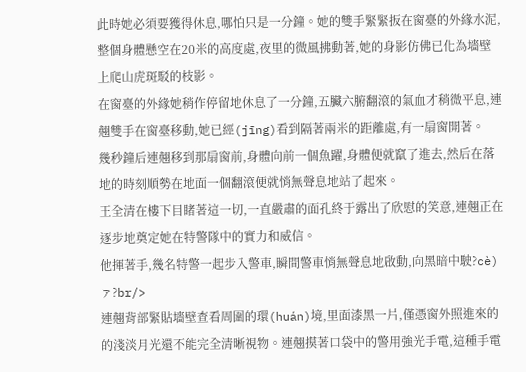此時她必須要獲得休息,哪怕只是一分鐘。她的雙手緊緊扳在窗臺的外緣水泥,整個身體懸空在20米的高度處,夜里的微風拂動著,她的身影仿佛已化為墻壁上爬山虎斑駁的枝影。
在窗臺的外緣她稍作停留地休息了一分鐘,五臟六腑翻滾的氣血才稍微平息,連翹雙手在窗臺移動,她已經(jīng)看到隔著兩米的距離處,有一扇窗開著。
幾秒鐘后連翹移到那扇窗前,身體向前一個魚躍,身體便就竄了進去,然后在落地的時刻順勢在地面一個翻滾便就悄無聲息地站了起來。
王全清在樓下目睹著這一切,一直嚴肅的面孔終于露出了欣慰的笑意,連翹正在逐步地奠定她在特警隊中的實力和威信。
他揮著手,幾名特警一起步入警車,瞬間警車悄無聲息地啟動,向黑暗中駛?cè)ァ?br/>
連翹背部緊貼墻壁查看周圍的環(huán)境,里面漆黑一片,僅憑窗外照進來的的淺淡月光還不能完全清晰視物。連翹摸著口袋中的警用強光手電,這種手電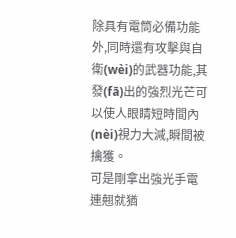除具有電筒必備功能外,同時還有攻擊與自衛(wèi)的武器功能,其發(fā)出的強烈光芒可以使人眼睛短時間內(nèi)視力大減,瞬間被擒獲。
可是剛拿出強光手電連翹就猶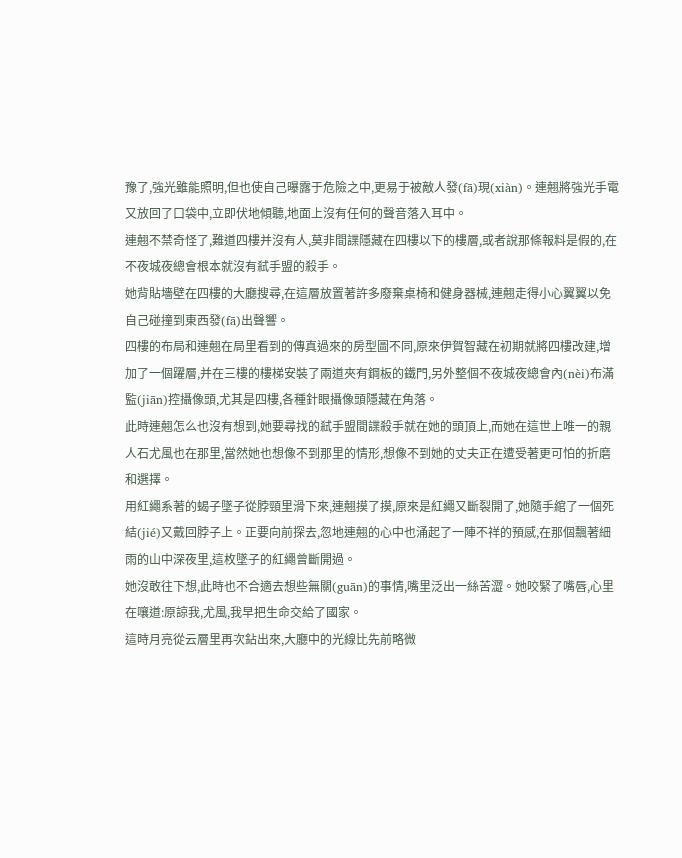豫了,強光雖能照明,但也使自己曝露于危險之中,更易于被敵人發(fā)現(xiàn)。連翹將強光手電又放回了口袋中,立即伏地傾聽,地面上沒有任何的聲音落入耳中。
連翹不禁奇怪了,難道四樓并沒有人,莫非間諜隱藏在四樓以下的樓層,或者說那條報料是假的,在不夜城夜總會根本就沒有弒手盟的殺手。
她背貼墻壁在四樓的大廳搜尋,在這層放置著許多廢棄桌椅和健身器械,連翹走得小心翼翼以免自己碰撞到東西發(fā)出聲響。
四樓的布局和連翹在局里看到的傳真過來的房型圖不同,原來伊賀智藏在初期就將四樓改建,增加了一個躍層,并在三樓的樓梯安裝了兩道夾有鋼板的鐵門,另外整個不夜城夜總會內(nèi)布滿監(jiān)控攝像頭,尤其是四樓,各種針眼攝像頭隱藏在角落。
此時連翹怎么也沒有想到,她要尋找的弒手盟間諜殺手就在她的頭頂上,而她在這世上唯一的親人石尤風也在那里,當然她也想像不到那里的情形,想像不到她的丈夫正在遭受著更可怕的折磨和選擇。
用紅繩系著的蝎子墜子從脖頸里滑下來,連翹摸了摸,原來是紅繩又斷裂開了,她隨手綰了一個死結(jié)又戴回脖子上。正要向前探去,忽地連翹的心中也涌起了一陣不祥的預感,在那個飄著細雨的山中深夜里,這枚墜子的紅繩曾斷開過。
她沒敢往下想,此時也不合適去想些無關(guān)的事情,嘴里泛出一絲苦澀。她咬緊了嘴唇,心里在嚷道:原諒我,尤風,我早把生命交給了國家。
這時月亮從云層里再次鉆出來,大廳中的光線比先前略微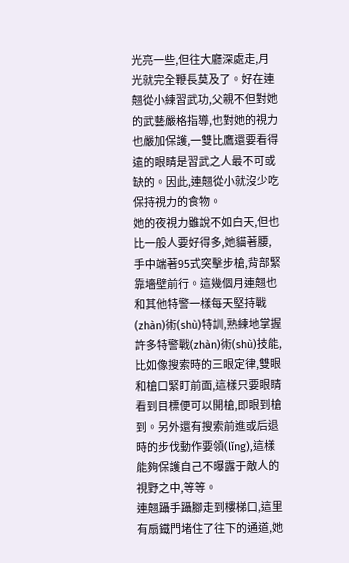光亮一些,但往大廳深處走,月光就完全鞭長莫及了。好在連翹從小練習武功,父親不但對她的武藝嚴格指導,也對她的視力也嚴加保護,一雙比鷹還要看得遠的眼睛是習武之人最不可或缺的。因此,連翹從小就沒少吃保持視力的食物。
她的夜視力雖說不如白天,但也比一般人要好得多,她貓著腰,手中端著95式突擊步槍,背部緊靠墻壁前行。這幾個月連翹也和其他特警一樣每天堅持戰(zhàn)術(shù)特訓,熟練地掌握許多特警戰(zhàn)術(shù)技能,比如像搜索時的三眼定律,雙眼和槍口緊盯前面,這樣只要眼睛看到目標便可以開槍,即眼到槍到。另外還有搜索前進或后退時的步伐動作要領(lǐng),這樣能夠保護自己不曝露于敵人的視野之中,等等。
連翹躡手躡腳走到樓梯口,這里有扇鐵門堵住了往下的通道,她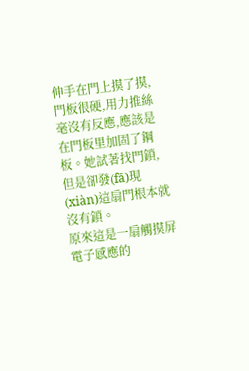伸手在門上摸了摸,門板很硬,用力推絲毫沒有反應,應該是在門板里加固了鋼板。她試著找門鎖,但是卻發(fā)現(xiàn)這扇門根本就沒有鎖。
原來這是一扇觸摸屏電子感應的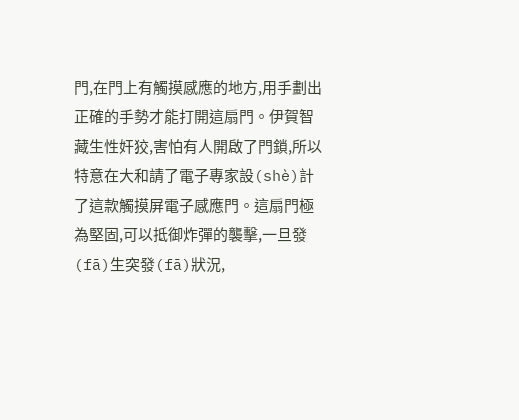門,在門上有觸摸感應的地方,用手劃出正確的手勢才能打開這扇門。伊賀智藏生性奸狡,害怕有人開啟了門鎖,所以特意在大和請了電子專家設(shè)計了這款觸摸屏電子感應門。這扇門極為堅固,可以抵御炸彈的襲擊,一旦發(fā)生突發(fā)狀況,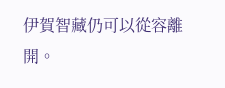伊賀智藏仍可以從容離開。